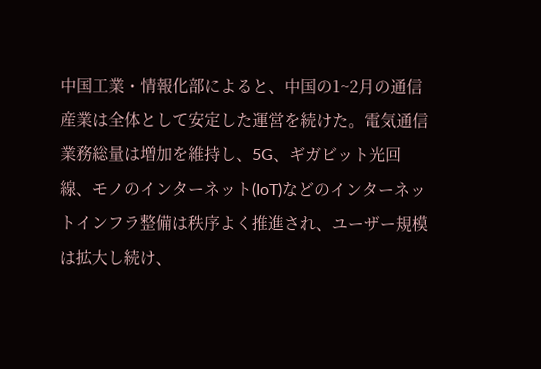中国工業・情報化部によると、中国の1~2月の通信産業は全体として安定した運営を続けた。電気通信業務総量は増加を維持し、5G、ギガビット光回線、モノのインターネット(IoT)などのインターネットインフラ整備は秩序よく推進され、ユーザー規模は拡大し続け、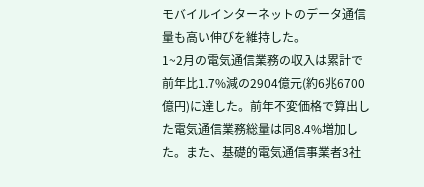モバイルインターネットのデータ通信量も高い伸びを維持した。
1~2月の電気通信業務の収入は累計で前年比1.7%減の2904億元(約6兆6700億円)に達した。前年不変価格で算出した電気通信業務総量は同8.4%増加した。また、基礎的電気通信事業者3社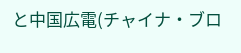と中国広電(チャイナ・ブロ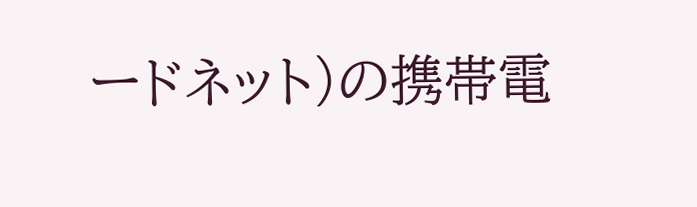ードネット)の携帯電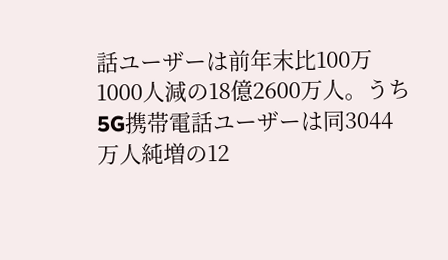話ユーザーは前年末比100万1000人減の18億2600万人。うち5G携帯電話ユーザーは同3044万人純増の12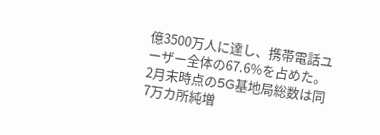億3500万人に達し、携帯電話ユーザー全体の67.6%を占めた。
2月末時点の5G基地局総数は同7万カ所純増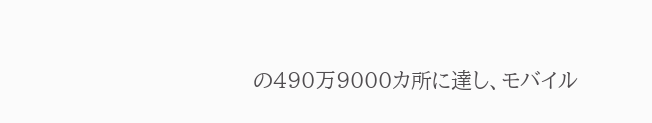の490万9000カ所に達し、モバイル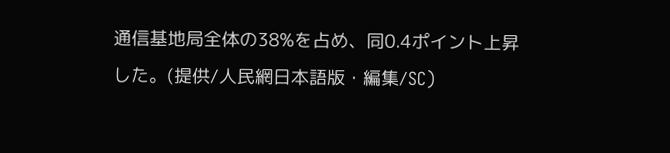通信基地局全体の38%を占め、同0.4ポイント上昇した。(提供/人民網日本語版・編集/SC)